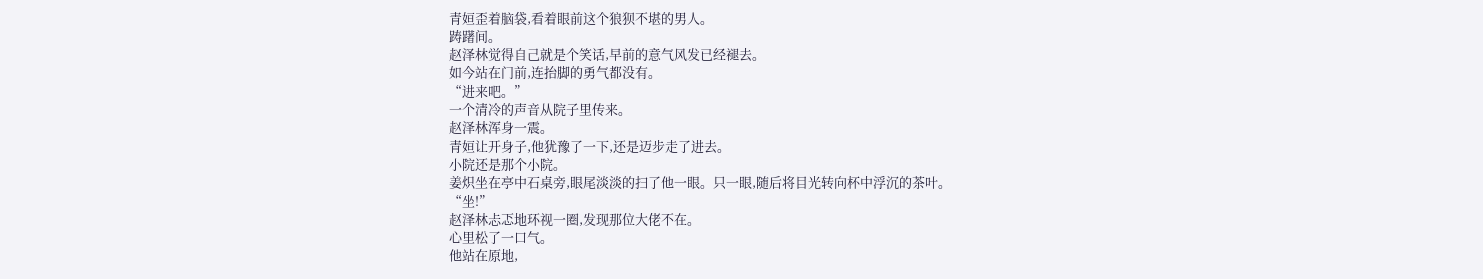青姮歪着脑袋,看着眼前这个狼狈不堪的男人。
踌躇间。
赵泽林觉得自己就是个笑话,早前的意气风发已经褪去。
如今站在门前,连抬脚的勇气都没有。
“进来吧。”
一个清冷的声音从院子里传来。
赵泽林浑身一震。
青姮让开身子,他犹豫了一下,还是迈步走了进去。
小院还是那个小院。
姜炽坐在亭中石桌旁,眼尾淡淡的扫了他一眼。只一眼,随后将目光转向杯中浮沉的茶叶。
“坐!”
赵泽林忐忑地环视一圈,发现那位大佬不在。
心里松了一口气。
他站在原地,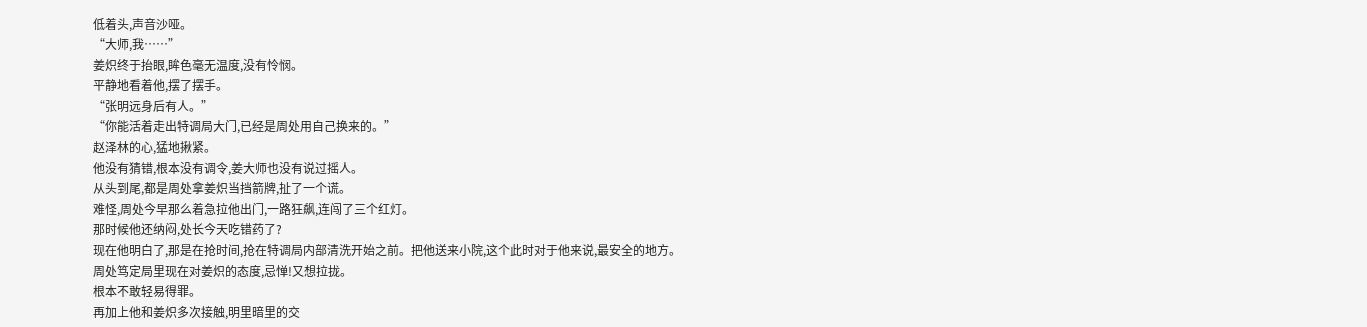低着头,声音沙哑。
“大师,我……”
姜炽终于抬眼,眸色毫无温度,没有怜悯。
平静地看着他,摆了摆手。
“张明远身后有人。”
“你能活着走出特调局大门,已经是周处用自己换来的。”
赵泽林的心,猛地揪紧。
他没有猜错,根本没有调令,姜大师也没有说过摇人。
从头到尾,都是周处拿姜炽当挡箭牌,扯了一个谎。
难怪,周处今早那么着急拉他出门,一路狂飙,连闯了三个红灯。
那时候他还纳闷,处长今天吃错药了?
现在他明白了,那是在抢时间,抢在特调局内部清洗开始之前。把他送来小院,这个此时对于他来说,最安全的地方。
周处笃定局里现在对姜炽的态度,忌惮!又想拉拢。
根本不敢轻易得罪。
再加上他和姜炽多次接触,明里暗里的交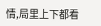情,局里上下都看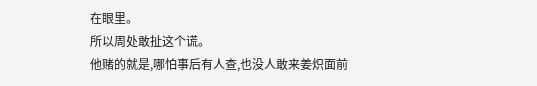在眼里。
所以周处敢扯这个谎。
他赌的就是,哪怕事后有人查,也没人敢来姜炽面前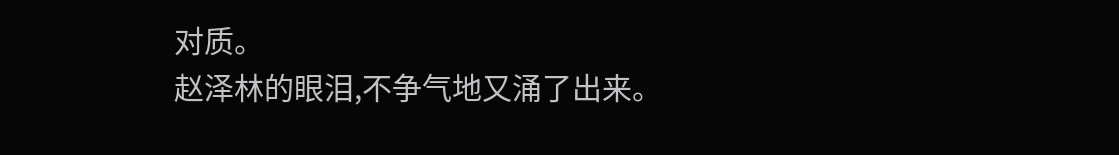对质。
赵泽林的眼泪,不争气地又涌了出来。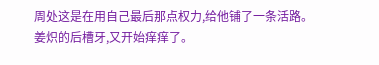周处这是在用自己最后那点权力,给他铺了一条活路。姜炽的后槽牙,又开始痒痒了。